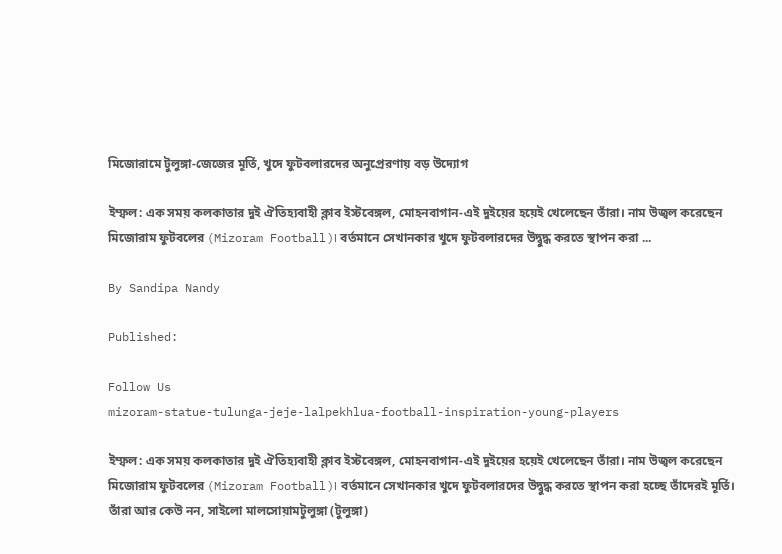মিজোরামে টুলুঙ্গা-জেজের মূর্তি, খুদে ফুটবলারদের অনুপ্রেরণায় বড় উদ্যোগ

ইম্ফল: এক সময় কলকাতার দুই ঐতিহ্যবাহী ক্লাব ইস্টবেঙ্গল, মোহনবাগান-এই দুইয়ের হয়েই খেলেছেন তাঁরা। নাম উজ্বল করেছেন মিজোরাম ফুটবলের (Mizoram Football)। বর্তমানে সেখানকার খুদে ফুটবলারদের উদ্বুদ্ধ করতে স্থাপন করা ...

By Sandipa Nandy

Published:

Follow Us
mizoram-statue-tulunga-jeje-lalpekhlua-football-inspiration-young-players

ইম্ফল: এক সময় কলকাতার দুই ঐতিহ্যবাহী ক্লাব ইস্টবেঙ্গল, মোহনবাগান-এই দুইয়ের হয়েই খেলেছেন তাঁরা। নাম উজ্বল করেছেন মিজোরাম ফুটবলের (Mizoram Football)। বর্তমানে সেখানকার খুদে ফুটবলারদের উদ্বুদ্ধ করতে স্থাপন করা হচ্ছে তাঁদেরই মূর্তি। তাঁরা আর কেউ নন, সাইলো মালসোয়ামটুলুঙ্গা (টুলুঙ্গা)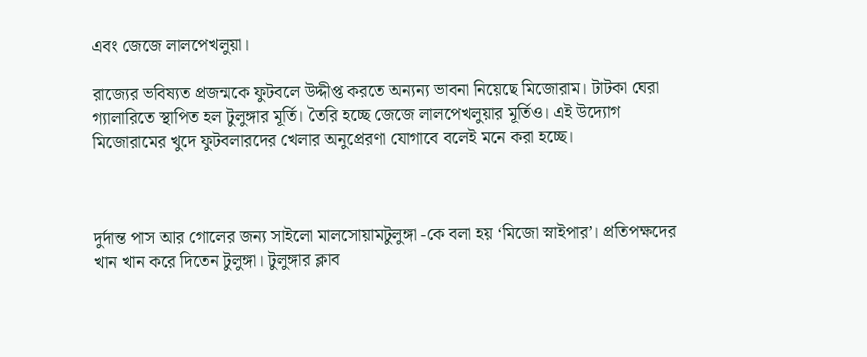এবং জেজে লালপেখলুয়া।

রাজ্যের ভবিষ্যত প্রজন্মকে ফুটবলে উদ্দীপ্ত করতে অন্যন্য ভাবনা নিয়েছে মিজোরাম। টাটকা ঘেরা গ্যালারিতে স্থাপিত হল টুলুঙ্গার মূর্তি। তৈরি হচ্ছে জেজে লালপেখলুয়ার মূর্তিও। এই উদ্যোগ মিজোরামের খুদে ফুটবলারদের খেলার অনুপ্রেরণা যোগাবে বলেই মনে করা হচ্ছে।



দুর্দান্ত পাস আর গোলের জন্য সাইলো মালসোয়ামটুলুঙ্গা -কে বলা হয় ‘মিজো স্নাইপার’। প্রতিপক্ষদের খান খান করে দিতেন টুলুঙ্গা। টুলুঙ্গার ক্লাব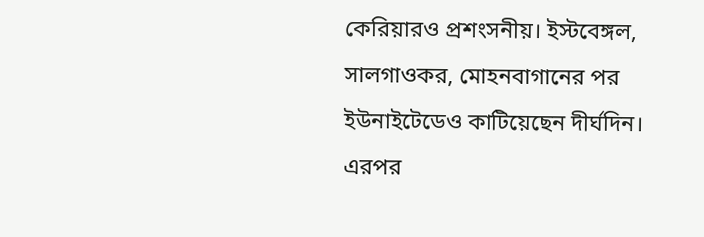কেরিয়ারও প্রশংসনীয়। ইস্টবেঙ্গল, সালগাওকর, মোহনবাগানের পর ইউনাইটেডেও কাটিয়েছেন দীর্ঘদিন। এরপর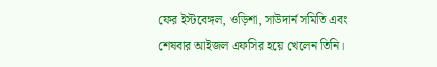ফের ইস্টবেঙ্গল, ওড়িশা, সাউদার্ন সমিতি এবং শেষবার আইজল এফসির হয়ে খেলেন তিনি।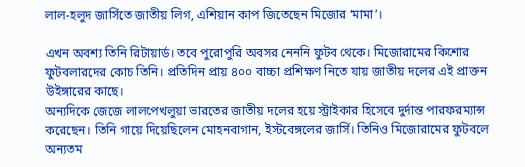লাল-হলুদ জার্সিতে জাতীয় লিগ, এশিয়ান কাপ জিতেছেন মিজোর ‘মামা’।

এখন অবশ্য তিনি রিটায়ার্ড। তবে পুরোপুরি অবসর নেননি ফুটব থেকে। মিজোরামের কিশোর ফুটবলারদের কোচ তিনি। প্রতিদিন প্রায় ৪০০ বাচ্চা প্রশিক্ষণ নিতে যায় জাতীয় দলের এই প্রাক্তন উইঙ্গারের কাছে।
অন্যদিকে জেজে লালপেখলুয়া ভারতের জাতীয় দলের হয়ে স্ট্রাইকার হিসেবে দুর্দান্ত পারফরম্যান্স করেছেন। তিনি গায়ে দিয়েছিলেন মোহনবাগান, ইস্টবেঙ্গলের জার্সি। তিনিও মিজোরামের ফুটবলে অন্যতম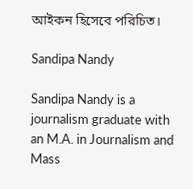আইকন হিসেবে পরিচিত।

Sandipa Nandy

Sandipa Nandy is a journalism graduate with an M.A. in Journalism and Mass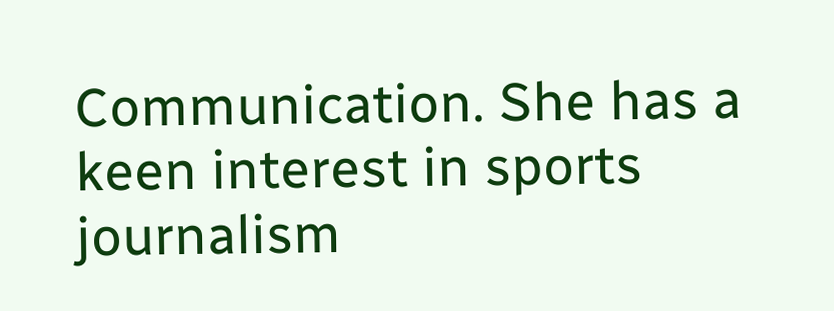Communication. She has a keen interest in sports journalism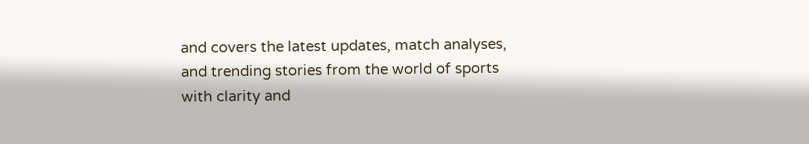and covers the latest updates, match analyses, and trending stories from the world of sports with clarity and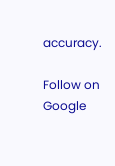accuracy.

Follow on Google